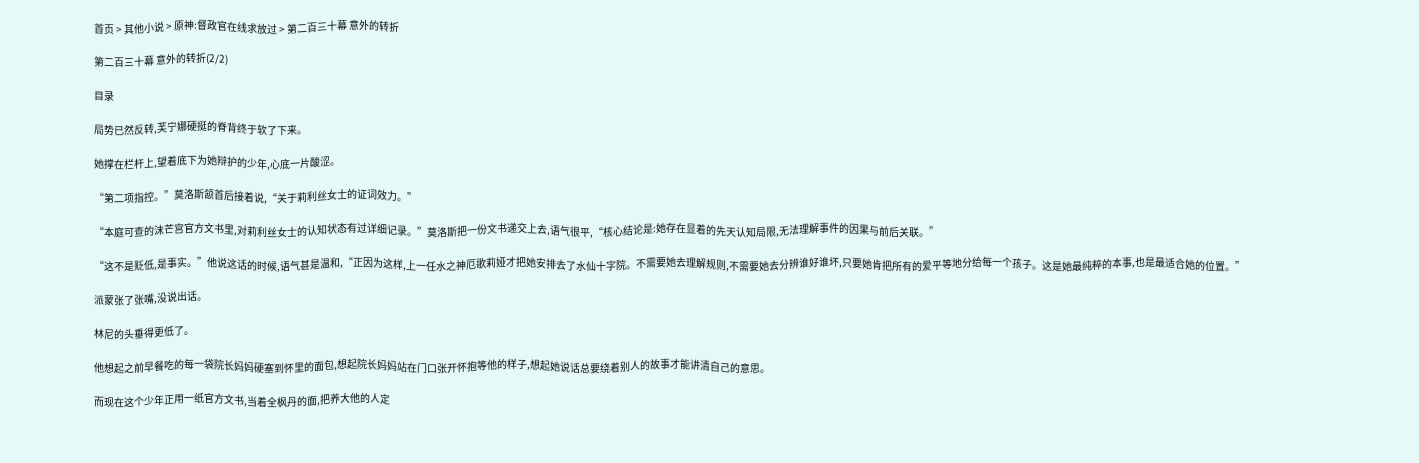首页 > 其他小说 > 原神:督政官在线求放过 > 第二百三十幕 意外的转折

第二百三十幕 意外的转折(2/2)

目录

局势已然反转,芙宁娜硬挺的脊背终于软了下来。

她撑在栏杆上,望着底下为她辩护的少年,心底一片酸涩。

“第二项指控。”莫洛斯颔首后接着说,“关于莉利丝女士的证词效力。”

“本庭可查的沫芒宫官方文书里,对莉利丝女士的认知状态有过详细记录。”莫洛斯把一份文书递交上去,语气很平,“核心结论是:她存在显着的先天认知局限,无法理解事件的因果与前后关联。”

“这不是贬低,是事实。”他说这话的时候,语气甚是温和,“正因为这样,上一任水之神厄歌莉娅才把她安排去了水仙十字院。不需要她去理解规则,不需要她去分辨谁好谁坏,只要她肯把所有的爱平等地分给每一个孩子。这是她最纯粹的本事,也是最适合她的位置。”

派蒙张了张嘴,没说出话。

林尼的头垂得更低了。

他想起之前早餐吃的每一袋院长妈妈硬塞到怀里的面包,想起院长妈妈站在门口张开怀抱等他的样子,想起她说话总要绕着别人的故事才能讲清自己的意思。

而现在这个少年正用一纸官方文书,当着全枫丹的面,把养大他的人定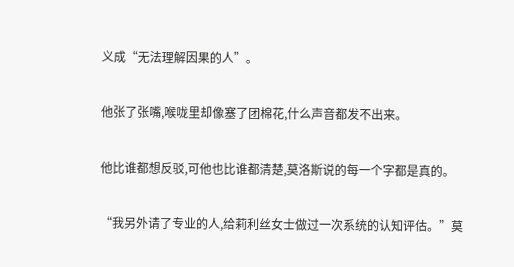义成“无法理解因果的人”。

他张了张嘴,喉咙里却像塞了团棉花,什么声音都发不出来。

他比谁都想反驳,可他也比谁都清楚,莫洛斯说的每一个字都是真的。

“我另外请了专业的人,给莉利丝女士做过一次系统的认知评估。”莫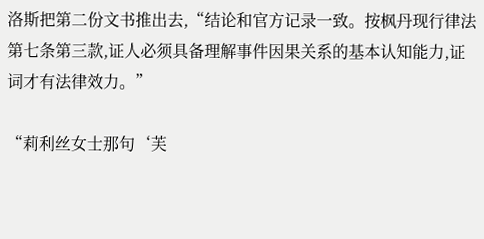洛斯把第二份文书推出去,“结论和官方记录一致。按枫丹现行律法第七条第三款,证人必须具备理解事件因果关系的基本认知能力,证词才有法律效力。”

“莉利丝女士那句‘芙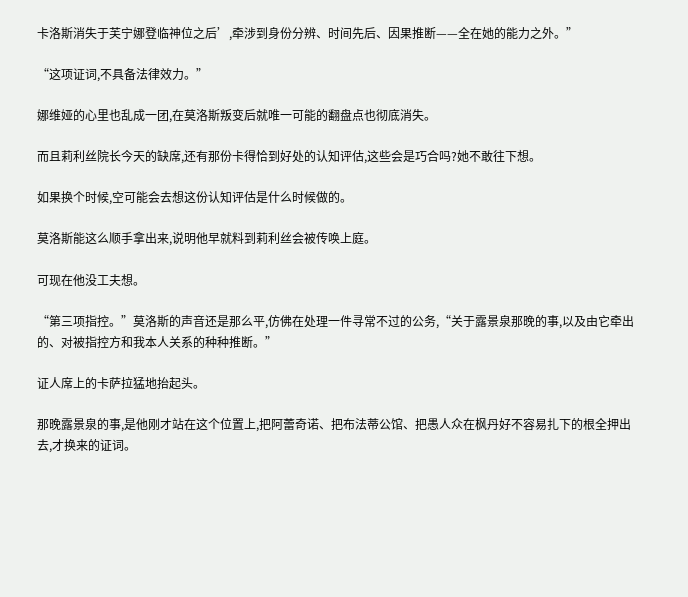卡洛斯消失于芙宁娜登临神位之后’,牵涉到身份分辨、时间先后、因果推断——全在她的能力之外。”

“这项证词,不具备法律效力。”

娜维娅的心里也乱成一团,在莫洛斯叛变后就唯一可能的翻盘点也彻底消失。

而且莉利丝院长今天的缺席,还有那份卡得恰到好处的认知评估,这些会是巧合吗?她不敢往下想。

如果换个时候,空可能会去想这份认知评估是什么时候做的。

莫洛斯能这么顺手拿出来,说明他早就料到莉利丝会被传唤上庭。

可现在他没工夫想。

“第三项指控。”莫洛斯的声音还是那么平,仿佛在处理一件寻常不过的公务,“关于露景泉那晚的事,以及由它牵出的、对被指控方和我本人关系的种种推断。”

证人席上的卡萨拉猛地抬起头。

那晚露景泉的事,是他刚才站在这个位置上,把阿蕾奇诺、把布法蒂公馆、把愚人众在枫丹好不容易扎下的根全押出去,才换来的证词。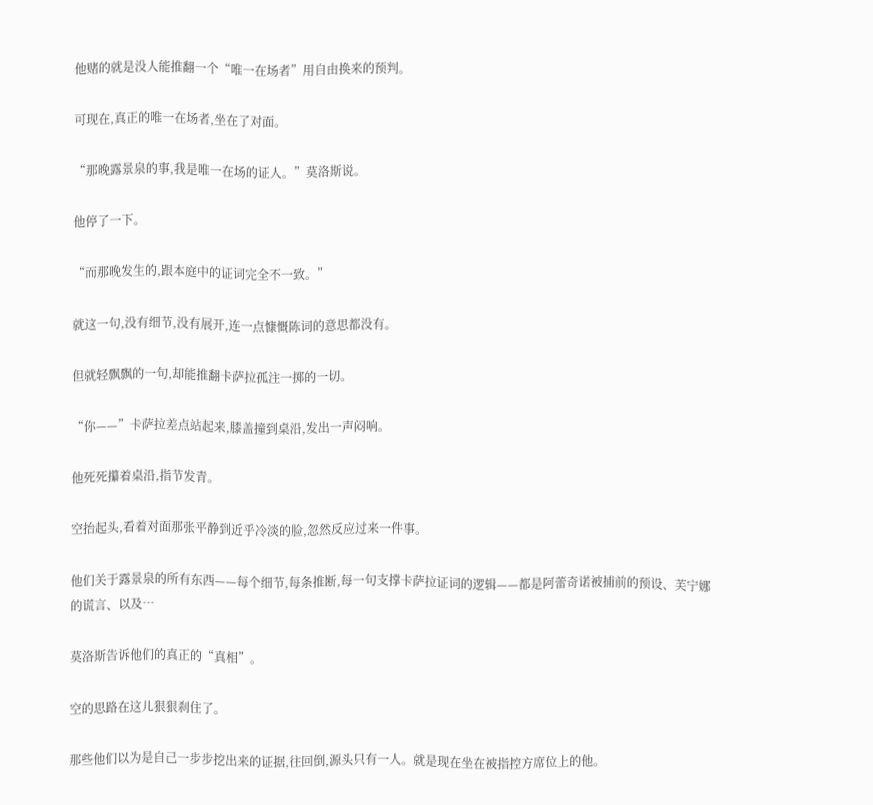他赌的就是没人能推翻一个“唯一在场者”用自由换来的预判。

可现在,真正的唯一在场者,坐在了对面。

“那晚露景泉的事,我是唯一在场的证人。”莫洛斯说。

他停了一下。

“而那晚发生的,跟本庭中的证词完全不一致。”

就这一句,没有细节,没有展开,连一点慷慨陈词的意思都没有。

但就轻飘飘的一句,却能推翻卡萨拉孤注一掷的一切。

“你——”卡萨拉差点站起来,膝盖撞到桌沿,发出一声闷响。

他死死攥着桌沿,指节发青。

空抬起头,看着对面那张平静到近乎冷淡的脸,忽然反应过来一件事。

他们关于露景泉的所有东西——每个细节,每条推断,每一句支撑卡萨拉证词的逻辑——都是阿蕾奇诺被捕前的预设、芙宁娜的谎言、以及…

莫洛斯告诉他们的真正的“真相”。

空的思路在这儿狠狠刹住了。

那些他们以为是自己一步步挖出来的证据,往回倒,源头只有一人。就是现在坐在被指控方席位上的他。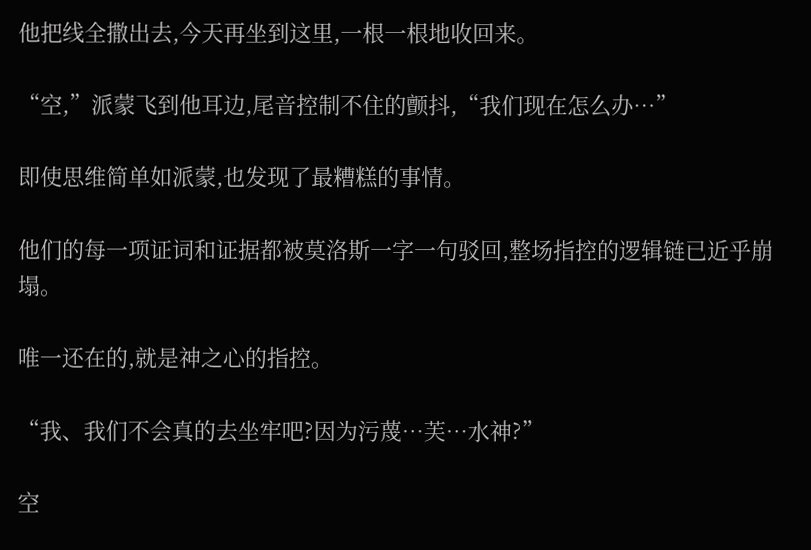他把线全撒出去,今天再坐到这里,一根一根地收回来。

“空,”派蒙飞到他耳边,尾音控制不住的颤抖,“我们现在怎么办…”

即使思维简单如派蒙,也发现了最糟糕的事情。

他们的每一项证词和证据都被莫洛斯一字一句驳回,整场指控的逻辑链已近乎崩塌。

唯一还在的,就是神之心的指控。

“我、我们不会真的去坐牢吧?因为污蔑…芙…水神?”

空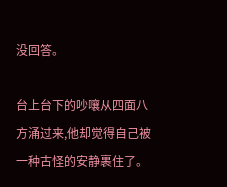没回答。

台上台下的吵嚷从四面八方涌过来,他却觉得自己被一种古怪的安静裹住了。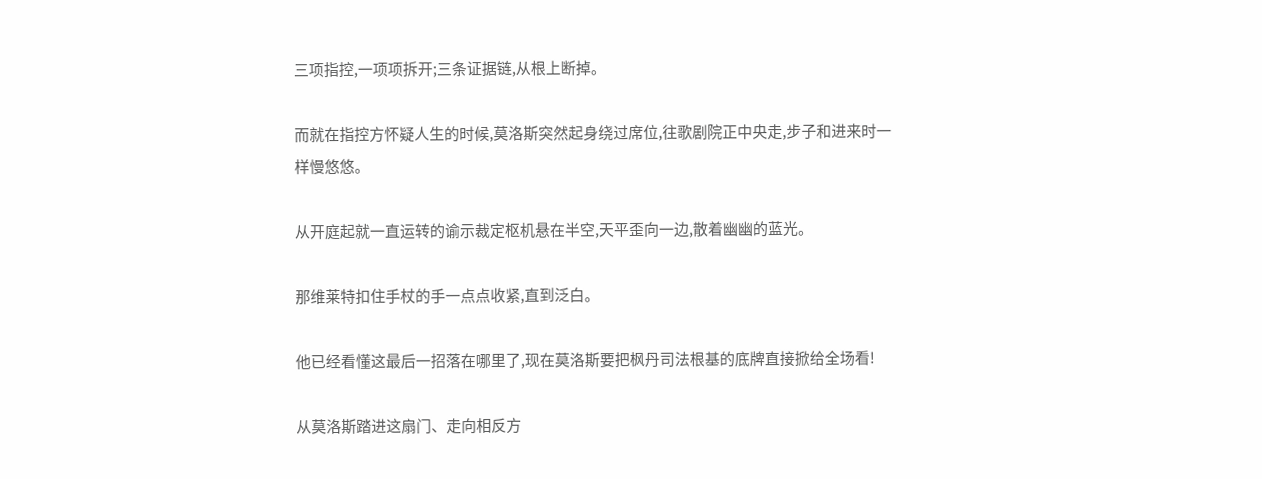三项指控,一项项拆开;三条证据链,从根上断掉。

而就在指控方怀疑人生的时候,莫洛斯突然起身绕过席位,往歌剧院正中央走,步子和进来时一样慢悠悠。

从开庭起就一直运转的谕示裁定枢机悬在半空,天平歪向一边,散着幽幽的蓝光。

那维莱特扣住手杖的手一点点收紧,直到泛白。

他已经看懂这最后一招落在哪里了,现在莫洛斯要把枫丹司法根基的底牌直接掀给全场看!

从莫洛斯踏进这扇门、走向相反方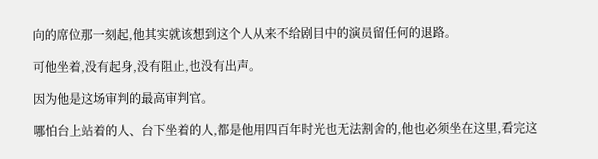向的席位那一刻起,他其实就该想到这个人从来不给剧目中的演员留任何的退路。

可他坐着,没有起身,没有阻止,也没有出声。

因为他是这场审判的最高审判官。

哪怕台上站着的人、台下坐着的人,都是他用四百年时光也无法割舍的,他也必须坐在这里,看完这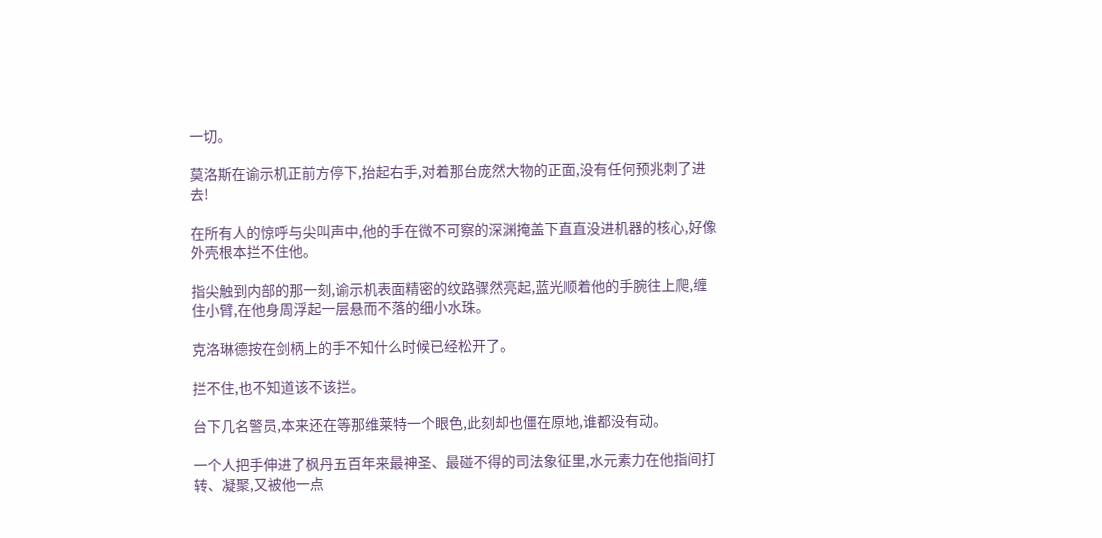一切。

莫洛斯在谕示机正前方停下,抬起右手,对着那台庞然大物的正面,没有任何预兆刺了进去!

在所有人的惊呼与尖叫声中,他的手在微不可察的深渊掩盖下直直没进机器的核心,好像外壳根本拦不住他。

指尖触到内部的那一刻,谕示机表面精密的纹路骤然亮起,蓝光顺着他的手腕往上爬,缠住小臂,在他身周浮起一层悬而不落的细小水珠。

克洛琳德按在剑柄上的手不知什么时候已经松开了。

拦不住,也不知道该不该拦。

台下几名警员,本来还在等那维莱特一个眼色,此刻却也僵在原地,谁都没有动。

一个人把手伸进了枫丹五百年来最神圣、最碰不得的司法象征里,水元素力在他指间打转、凝聚,又被他一点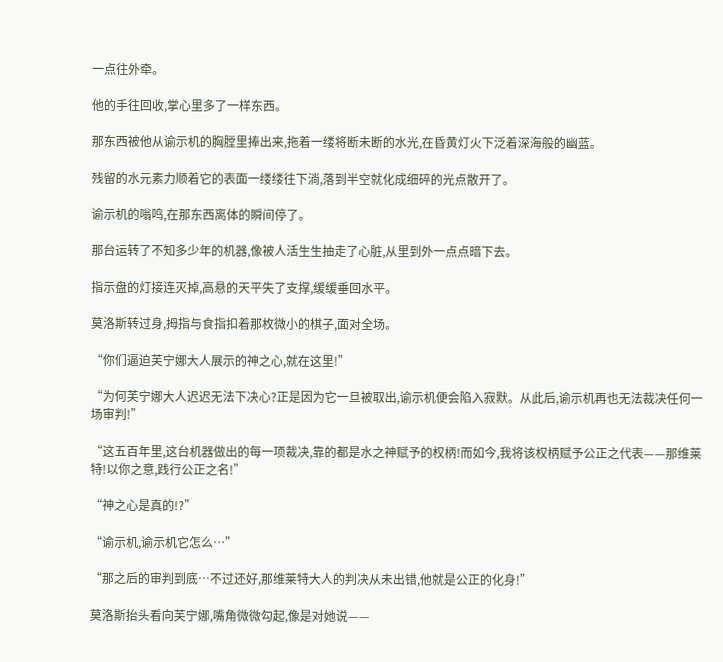一点往外牵。

他的手往回收,掌心里多了一样东西。

那东西被他从谕示机的胸膛里捧出来,拖着一缕将断未断的水光,在昏黄灯火下泛着深海般的幽蓝。

残留的水元素力顺着它的表面一缕缕往下淌,落到半空就化成细碎的光点散开了。

谕示机的嗡鸣,在那东西离体的瞬间停了。

那台运转了不知多少年的机器,像被人活生生抽走了心脏,从里到外一点点暗下去。

指示盘的灯接连灭掉,高悬的天平失了支撑,缓缓垂回水平。

莫洛斯转过身,拇指与食指扣着那枚微小的棋子,面对全场。

“你们逼迫芙宁娜大人展示的神之心,就在这里!”

“为何芙宁娜大人迟迟无法下决心?正是因为它一旦被取出,谕示机便会陷入寂默。从此后,谕示机再也无法裁决任何一场审判!”

“这五百年里,这台机器做出的每一项裁决,靠的都是水之神赋予的权柄!而如今,我将该权柄赋予公正之代表——那维莱特!以你之意,践行公正之名!”

“神之心是真的!?”

“谕示机,谕示机它怎么…”

“那之后的审判到底…不过还好,那维莱特大人的判决从未出错,他就是公正的化身!”

莫洛斯抬头看向芙宁娜,嘴角微微勾起,像是对她说——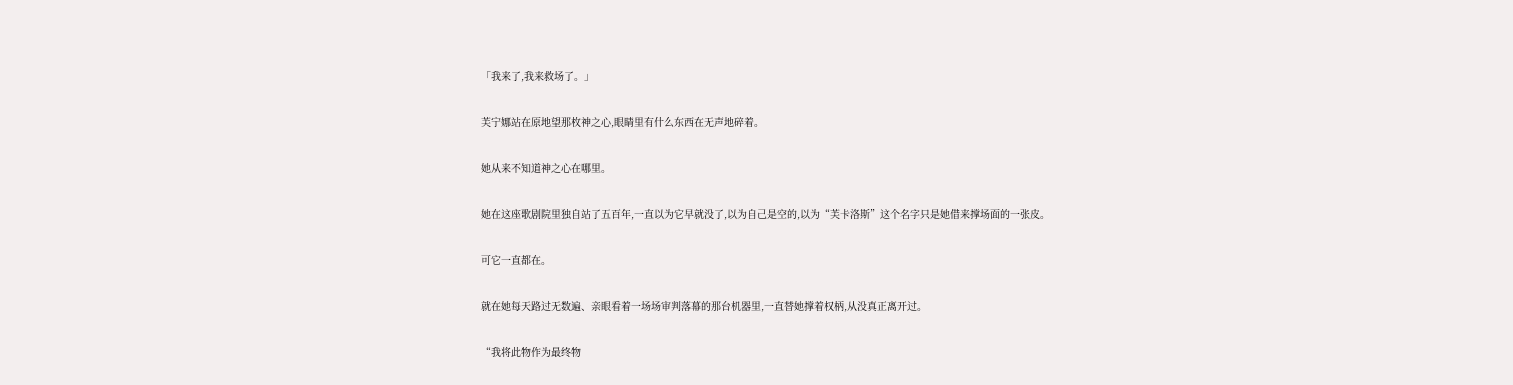「我来了,我来救场了。」

芙宁娜站在原地望那枚神之心,眼睛里有什么东西在无声地碎着。

她从来不知道神之心在哪里。

她在这座歌剧院里独自站了五百年,一直以为它早就没了,以为自己是空的,以为“芙卡洛斯”这个名字只是她借来撑场面的一张皮。

可它一直都在。

就在她每天路过无数遍、亲眼看着一场场审判落幕的那台机器里,一直替她撑着权柄,从没真正离开过。

“我将此物作为最终物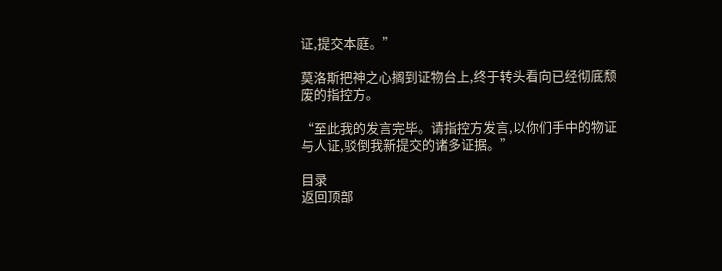证,提交本庭。”

莫洛斯把神之心搁到证物台上,终于转头看向已经彻底颓废的指控方。

“至此我的发言完毕。请指控方发言,以你们手中的物证与人证,驳倒我新提交的诸多证据。”

目录
返回顶部